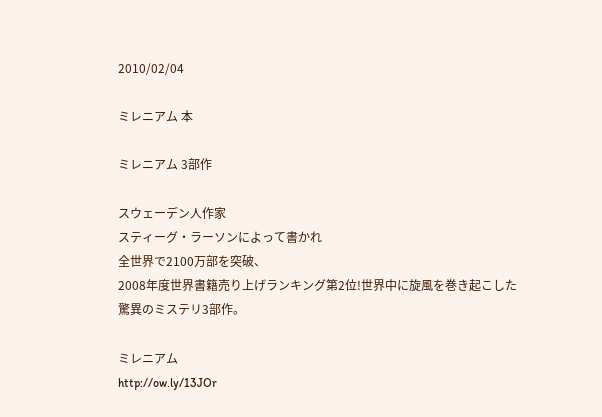2010/02/04

ミレニアム 本

ミレニアム 3部作

スウェーデン人作家
スティーグ・ラーソンによって書かれ
全世界で2100万部を突破、
2008年度世界書籍売り上げランキング第2位!世界中に旋風を巻き起こした
驚異のミステリ3部作。

ミレニアム
http://ow.ly/13JOr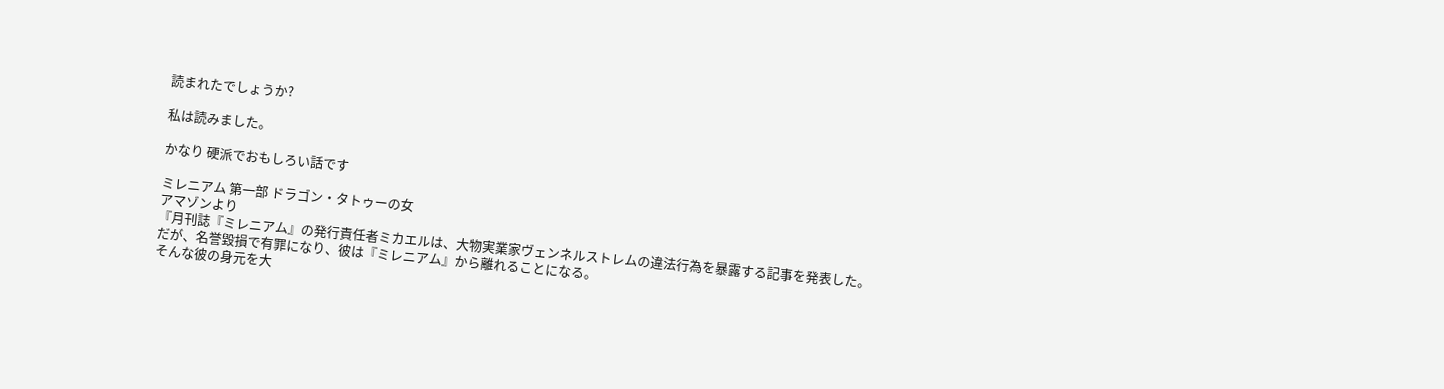読まれたでしょうか?

私は読みました。

かなり 硬派でおもしろい話です

ミレニアム 第一部 ドラゴン・タトゥーの女
アマゾンより
『月刊誌『ミレニアム』の発行責任者ミカエルは、大物実業家ヴェンネルストレムの違法行為を暴露する記事を発表した。
だが、名誉毀損で有罪になり、彼は『ミレニアム』から離れることになる。
そんな彼の身元を大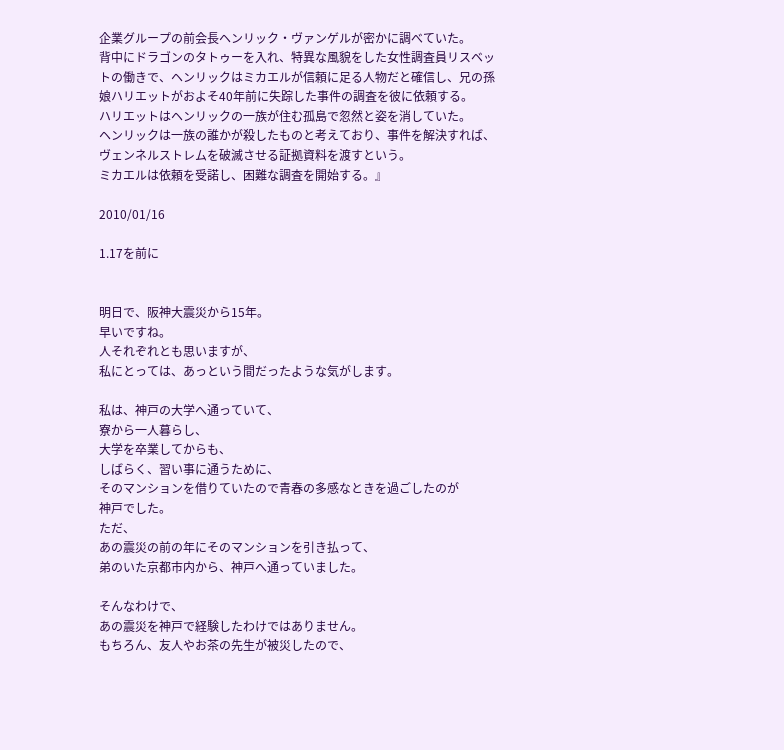企業グループの前会長ヘンリック・ヴァンゲルが密かに調べていた。
背中にドラゴンのタトゥーを入れ、特異な風貌をした女性調査員リスベットの働きで、ヘンリックはミカエルが信頼に足る人物だと確信し、兄の孫娘ハリエットがおよそ40年前に失踪した事件の調査を彼に依頼する。
ハリエットはヘンリックの一族が住む孤島で忽然と姿を消していた。
ヘンリックは一族の誰かが殺したものと考えており、事件を解決すれば、ヴェンネルストレムを破滅させる証拠資料を渡すという。
ミカエルは依頼を受諾し、困難な調査を開始する。』

2010/01/16

1.17を前に


明日で、阪神大震災から15年。
早いですね。
人それぞれとも思いますが、
私にとっては、あっという間だったような気がします。

私は、神戸の大学へ通っていて、
寮から一人暮らし、
大学を卒業してからも、
しばらく、習い事に通うために、
そのマンションを借りていたので青春の多感なときを過ごしたのが
神戸でした。
ただ、
あの震災の前の年にそのマンションを引き払って、
弟のいた京都市内から、神戸へ通っていました。

そんなわけで、
あの震災を神戸で経験したわけではありません。
もちろん、友人やお茶の先生が被災したので、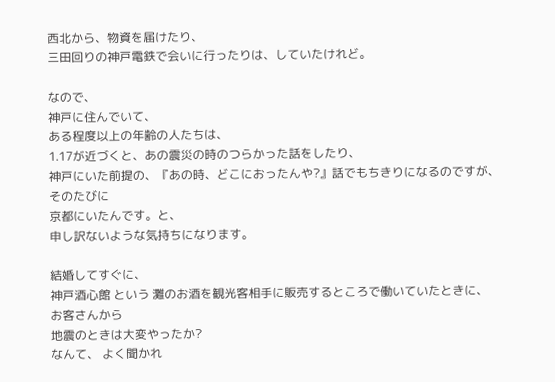西北から、物資を届けたり、
三田回りの神戸電鉄で会いに行ったりは、していたけれど。

なので、
神戸に住んでいて、
ある程度以上の年齢の人たちは、
1.17が近づくと、あの震災の時のつらかった話をしたり、
神戸にいた前提の、『あの時、どこにおったんや?』話でもちきりになるのですが、
そのたびに
京都にいたんです。と、
申し訳ないような気持ちになります。

結婚してすぐに、
神戸酒心館 という 灘のお酒を観光客相手に販売するところで働いていたときに、
お客さんから
地震のときは大変やったか?
なんて、 よく聞かれ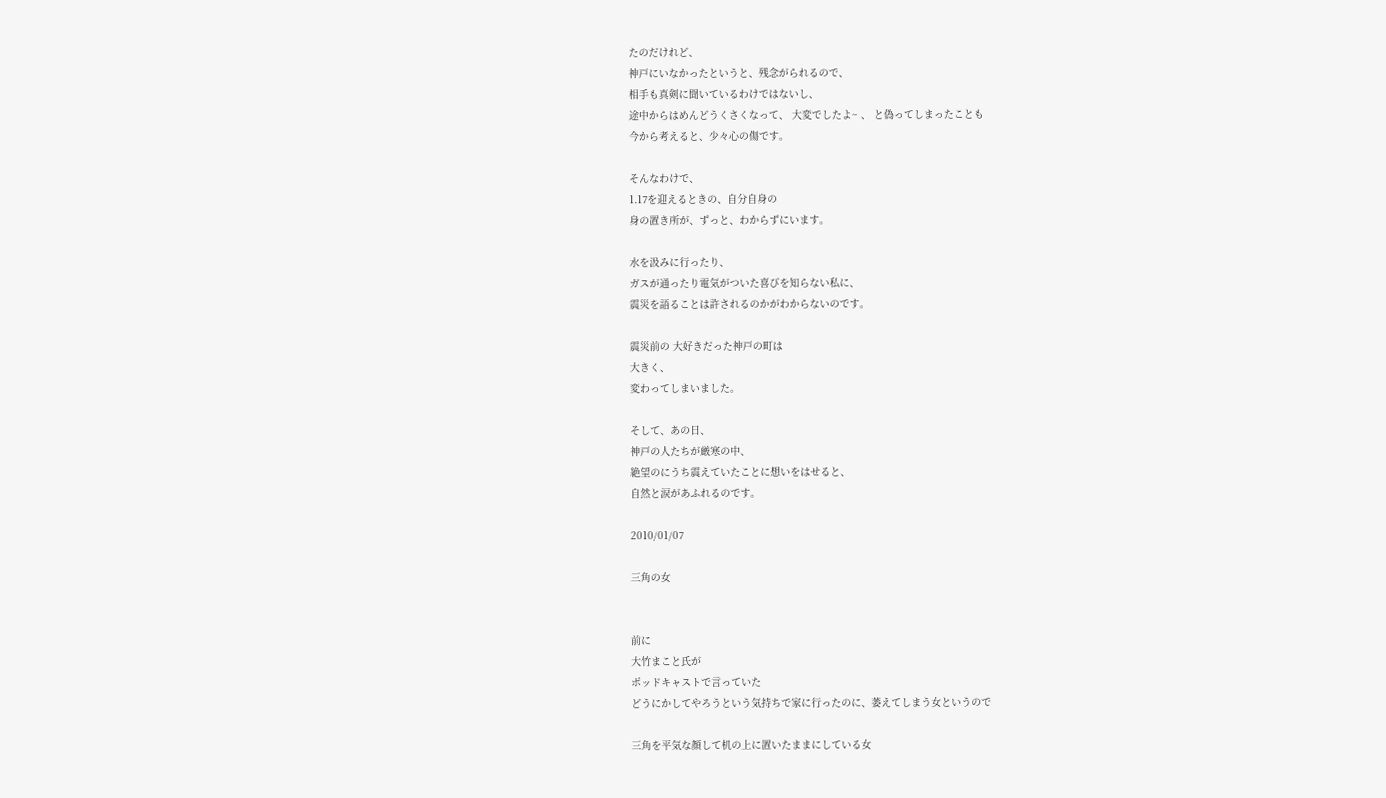たのだけれど、
神戸にいなかったというと、残念がられるので、
相手も真剣に聞いているわけではないし、
途中からはめんどうくさくなって、 大変でしたよ~ 、 と偽ってしまったことも
今から考えると、少々心の傷です。

そんなわけで、
1.17を迎えるときの、自分自身の
身の置き所が、ずっと、わからずにいます。

水を汲みに行ったり、
ガスが通ったり電気がついた喜びを知らない私に、
震災を語ることは許されるのかがわからないのです。

震災前の 大好きだった神戸の町は
大きく、
変わってしまいました。

そして、あの日、
神戸の人たちが厳寒の中、
絶望のにうち震えていたことに想いをはせると、
自然と涙があふれるのです。

2010/01/07

三角の女


前に
大竹まこと氏が
ポッドキャストで言っていた
どうにかしてやろうという気持ちで家に行ったのに、萎えてしまう女というので

三角を平気な顔して机の上に置いたままにしている女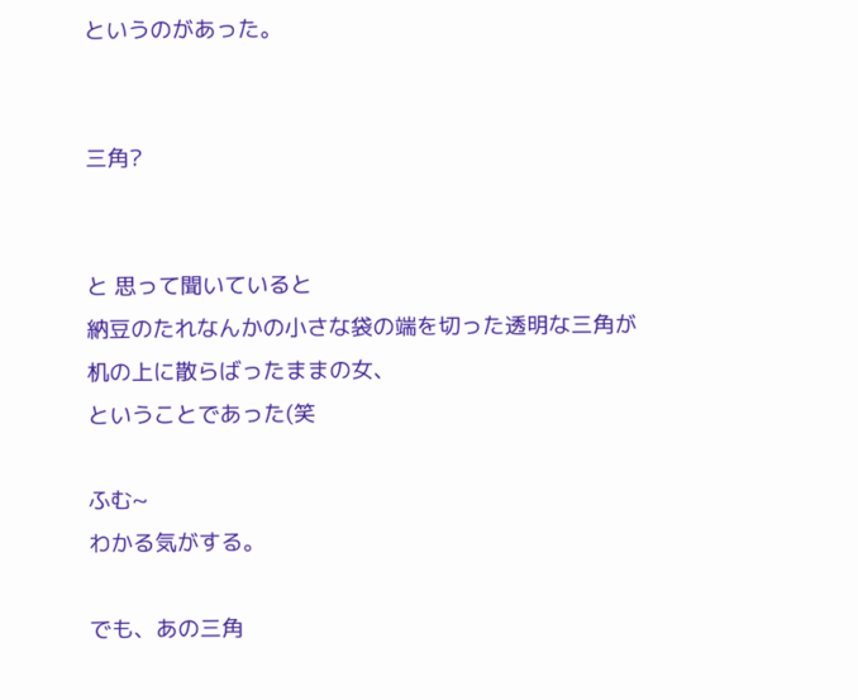というのがあった。


三角?


と 思って聞いていると
納豆のたれなんかの小さな袋の端を切った透明な三角が
机の上に散らばったままの女、
ということであった(笑

ふむ~
わかる気がする。

でも、あの三角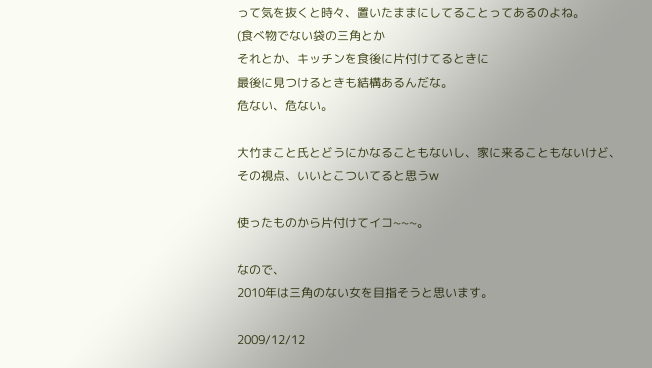って気を抜くと時々、置いたままにしてることってあるのよね。
(食べ物でない袋の三角とか
それとか、キッチンを食後に片付けてるときに
最後に見つけるときも結構あるんだな。
危ない、危ない。

大竹まこと氏とどうにかなることもないし、家に来ることもないけど、
その視点、いいとこついてると思うw

使ったものから片付けてイコ~~~。

なので、
2010年は三角のない女を目指そうと思います。

2009/12/12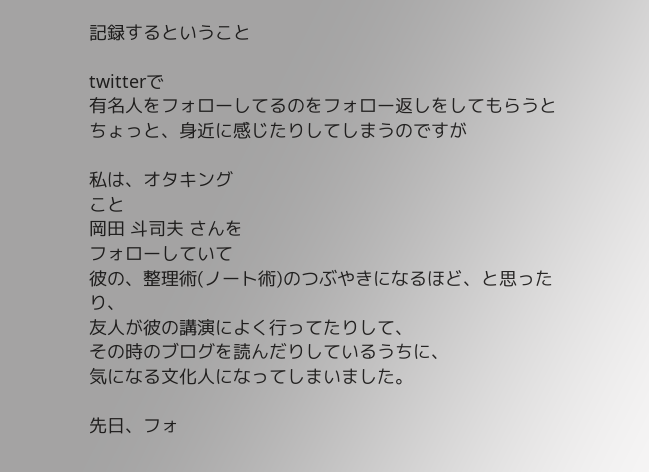記録するということ

twitterで
有名人をフォローしてるのをフォロー返しをしてもらうと
ちょっと、身近に感じたりしてしまうのですが

私は、オタキング
こと
岡田 斗司夫 さんを
フォローしていて
彼の、整理術(ノート術)のつぶやきになるほど、と思ったり、
友人が彼の講演によく行ってたりして、
その時のブログを読んだりしているうちに、
気になる文化人になってしまいました。

先日、フォ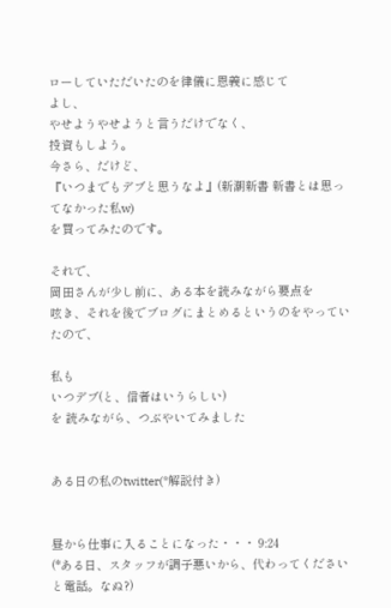ローしていただいたのを律儀に恩義に感じて
よし、
やせようやせようと言うだけでなく、
投資もしよう。
今さら、だけど、
『いつまでもデブと思うなよ』(新潮新書 新書とは思ってなかった私w)
を買ってみたのです。

それで、
岡田さんが少し前に、ある本を読みながら要点を
呟き、それを後でブログにまとめるというのをやっていたので、

私も
いつデブ(と、信者はいうらしい)
を 読みながら、つぶやいてみました


ある日の私のtwitter(*解説付き)


昼から仕事に入ることになった・・・ 9:24
(*ある日、スタッフが調子悪いから、代わってくださいと電話。なぬ?)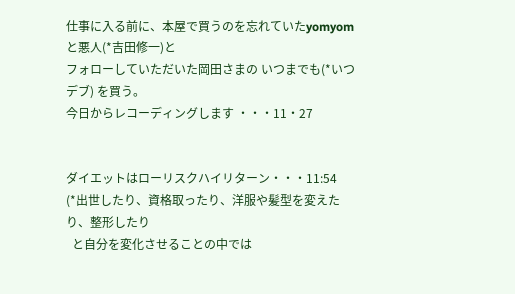仕事に入る前に、本屋で買うのを忘れていたyomyomと悪人(*吉田修一)と
フォローしていただいた岡田さまの いつまでも(*いつデブ) を買う。
今日からレコーディングします ・・・11・27


ダイエットはローリスクハイリターン・・・11:54
(*出世したり、資格取ったり、洋服や髪型を変えたり、整形したり
  と自分を変化させることの中では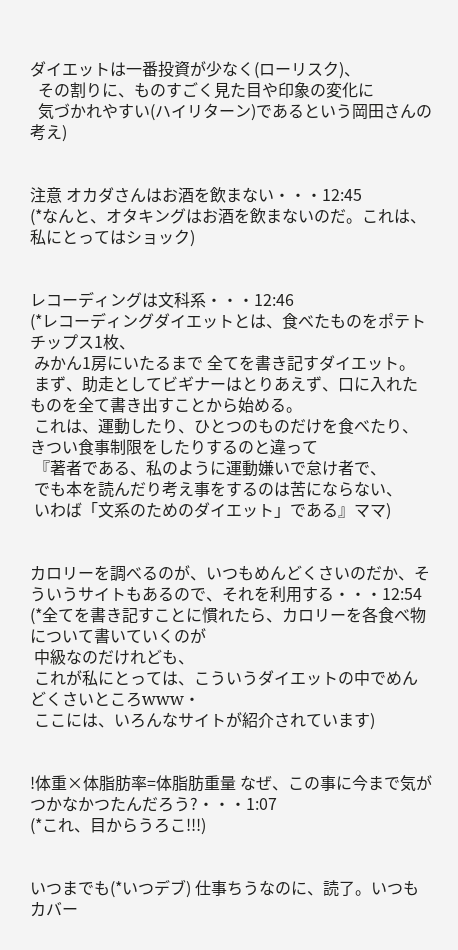ダイエットは一番投資が少なく(ローリスク)、
  その割りに、ものすごく見た目や印象の変化に
  気づかれやすい(ハイリターン)であるという岡田さんの考え)


注意 オカダさんはお酒を飲まない・・・12:45
(*なんと、オタキングはお酒を飲まないのだ。これは、私にとってはショック)


レコーディングは文科系・・・12:46
(*レコーディングダイエットとは、食べたものをポテトチップス1枚、
 みかん1房にいたるまで 全てを書き記すダイエット。
 まず、助走としてビギナーはとりあえず、口に入れたものを全て書き出すことから始める。
 これは、運動したり、ひとつのものだけを食べたり、きつい食事制限をしたりするのと違って
 『著者である、私のように運動嫌いで怠け者で、
 でも本を読んだり考え事をするのは苦にならない、
 いわば「文系のためのダイエット」である』ママ)


カロリーを調べるのが、いつもめんどくさいのだか、そういうサイトもあるので、それを利用する・・・12:54
(*全てを書き記すことに慣れたら、カロリーを各食べ物について書いていくのが
 中級なのだけれども、
 これが私にとっては、こういうダイエットの中でめんどくさいところwww・
 ここには、いろんなサイトが紹介されています)


!体重×体脂肪率=体脂肪重量 なぜ、この事に今まで気がつかなかつたんだろう?・・・1:07
(*これ、目からうろこ!!!)


いつまでも(*いつデブ) 仕事ちうなのに、読了。いつもカバー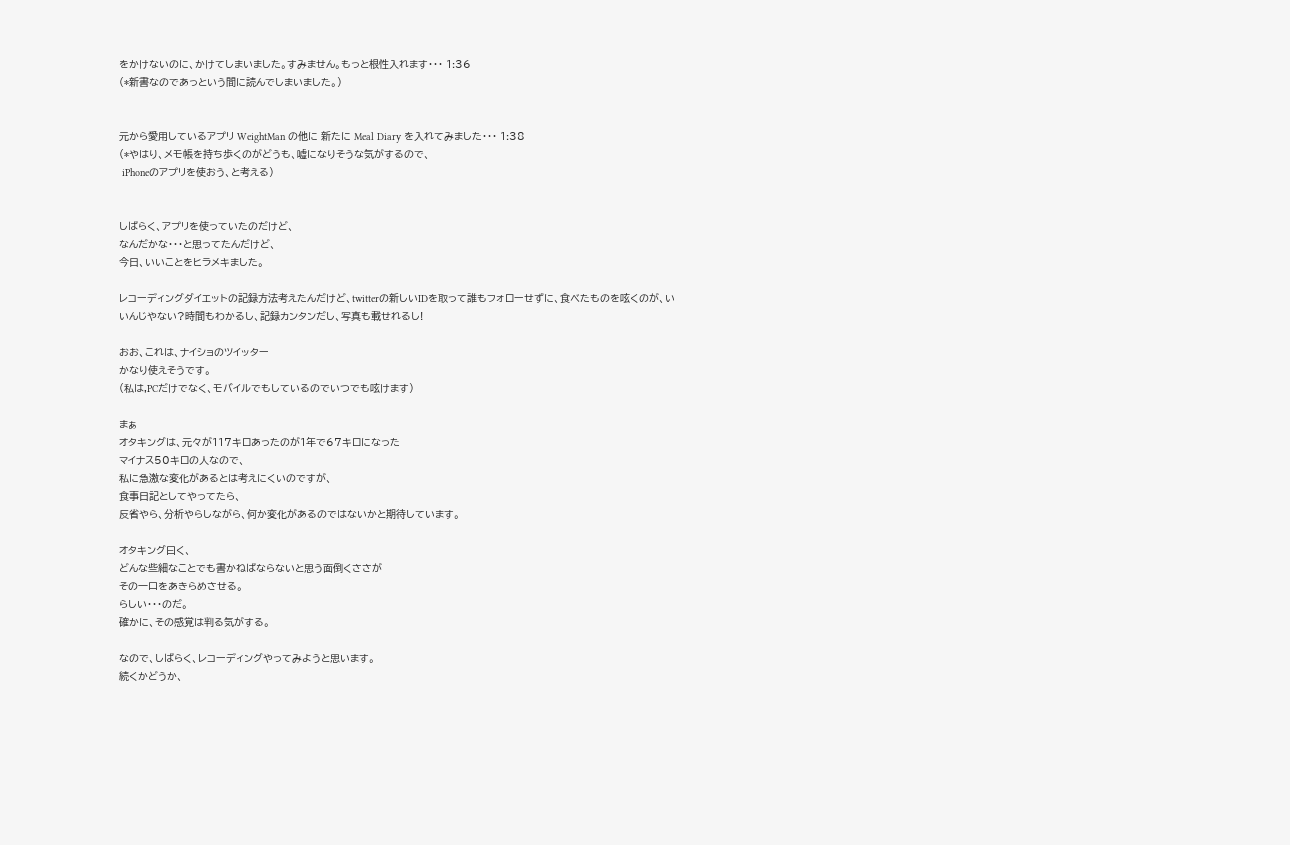をかけないのに、かけてしまいました。すみません。もっと根性入れます・・・ 1:36
(*新書なのであっという間に読んでしまいました。)


元から愛用しているアプリ WeightMan の他に 新たに Meal Diary を入れてみました・・・ 1:38
(*やはり、メモ帳を持ち歩くのがどうも、嘘になりそうな気がするので、
 iPhoneのアプリを使おう、と考える)


しばらく、アプリを使っていたのだけど、
なんだかな・・・と思ってたんだけど、
今日、いいことをヒラメキました。

レコーディングダイエットの記録方法考えたんだけど、twitterの新しいIDを取って誰もフォローせずに、食べたものを呟くのが、いいんじやない?時間もわかるし、記録カンタンだし、写真も載せれるし!

おお、これは、ナイショのツイッター
かなり使えそうです。
(私は,PCだけでなく、モバイルでもしているのでいつでも呟けます)

まぁ
オタキングは、元々が117キロあったのが1年で67キロになった
マイナス50キロの人なので、
私に急激な変化があるとは考えにくいのですが、
食事日記としてやってたら、
反省やら、分析やらしながら、何か変化があるのではないかと期待しています。

オタキング曰く、
どんな些細なことでも書かねばならないと思う面倒くささが
その一口をあきらめさせる。
らしい・・・のだ。
確かに、その感覚は判る気がする。

なので、しばらく、レコーディングやってみようと思います。
続くかどうか、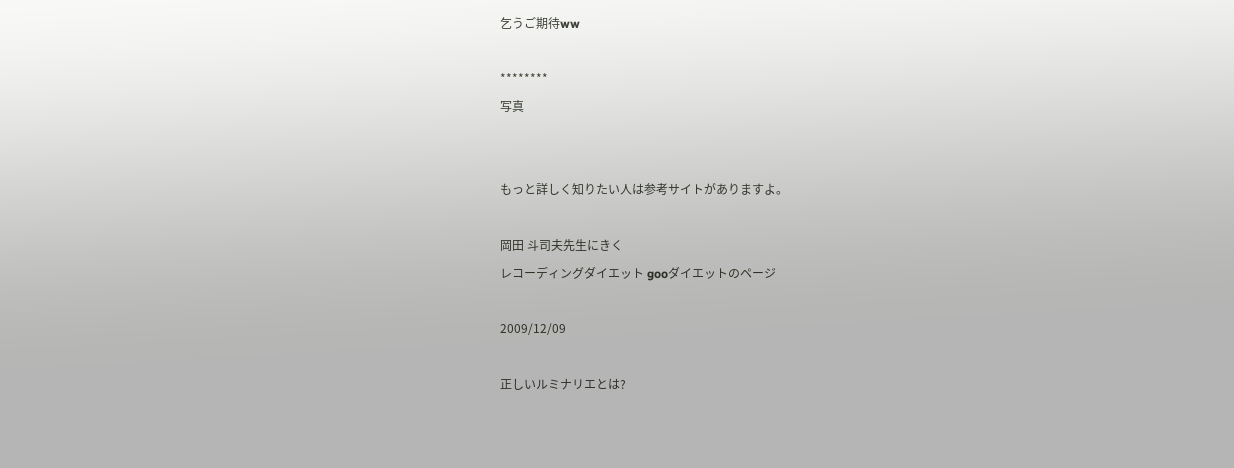乞うご期待ww

********
写真


もっと詳しく知りたい人は参考サイトがありますよ。

岡田 斗司夫先生にきく
レコーディングダイエット gooダイエットのページ

2009/12/09

正しいルミナリエとは?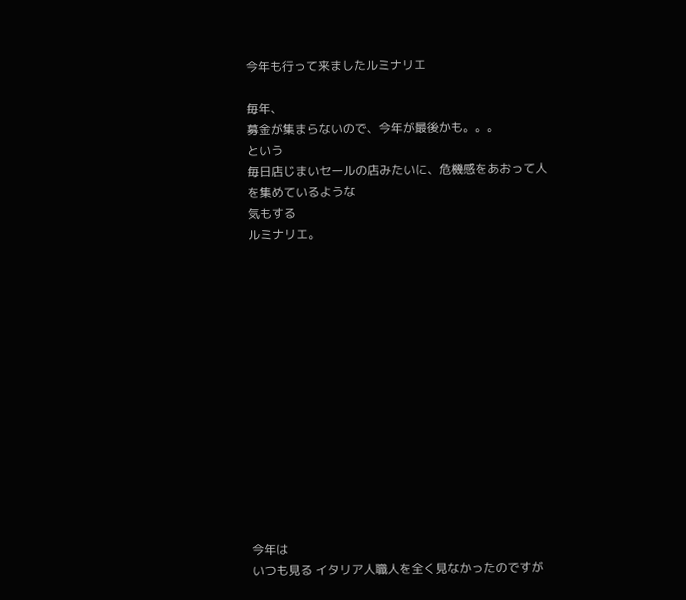今年も行って来ましたルミナリエ

毎年、
募金が集まらないので、今年が最後かも。。。
という
毎日店じまいセールの店みたいに、危機感をあおって人を集めているような
気もする
ルミナリエ。














今年は
いつも見る イタリア人職人を全く見なかったのですが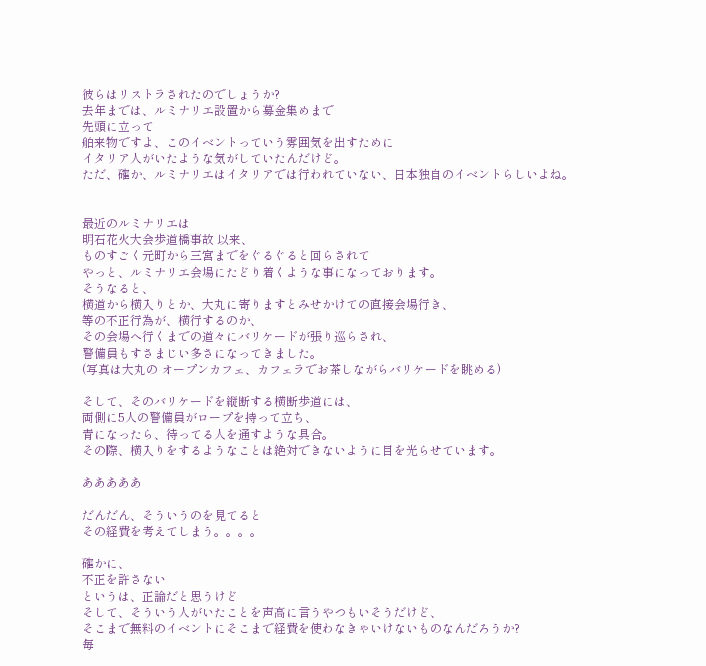彼らはリストラされたのでしょうか?
去年までは、ルミナリエ設置から募金集めまで
先頭に立って
舶来物ですよ、このイベントっていう雰囲気を出すために
イタリア人がいたような気がしていたんだけど。
ただ、確か、ルミナリエはイタリアでは行われていない、日本独自のイベントらしいよね。


最近のルミナリエは
明石花火大会歩道橋事故 以来、
ものすごく元町から三宮までをぐるぐると回らされて
やっと、ルミナリエ会場にたどり着くような事になっております。
そうなると、
横道から横入りとか、大丸に寄りますとみせかけての直接会場行き、
等の不正行為が、横行するのか、
その会場へ行くまでの道々にバリケードが張り巡らされ、
警備員もすさまじい多さになってきました。
(写真は大丸の オープンカフェ、カフェラでお茶しながらバリケードを眺める)

そして、そのバリケードを縦断する横断歩道には、
両側に5人の警備員がロープを持って立ち、
青になったら、待ってる人を通すような具合。
その際、横入りをするようなことは絶対できないように目を光らせています。

あああああ

だんだん、そういうのを見てると
その経費を考えてしまう。。。。

確かに、
不正を許さない
というは、正論だと思うけど
そして、そういう人がいたことを声高に言うやつもいそうだけど、
そこまで無料のイベントにそこまで経費を使わなきゃいけないものなんだろうか?
毎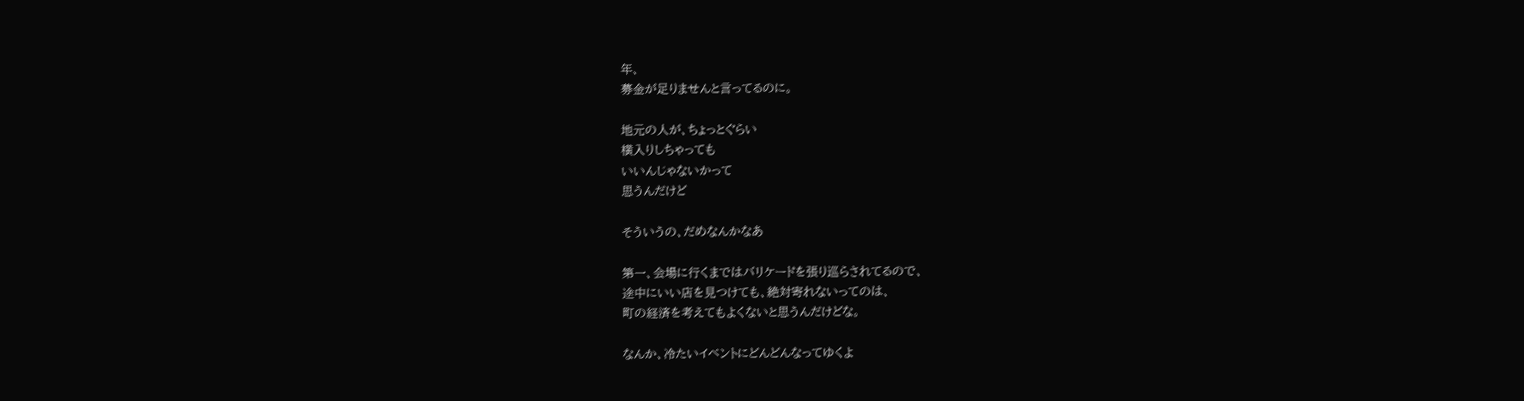年、
募金が足りませんと言ってるのに。

地元の人が、ちょっとぐらい
横入りしちゃっても
いいんじゃないかって
思うんだけど

そういうの、だめなんかなあ

第一、会場に行くまではバリケードを張り巡らされてるので、
途中にいい店を見つけても、絶対寄れないってのは、
町の経済を考えてもよくないと思うんだけどな。

なんか、冷たいイベントにどんどんなってゆくよ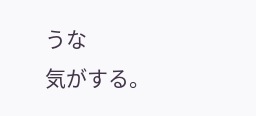うな
気がする。